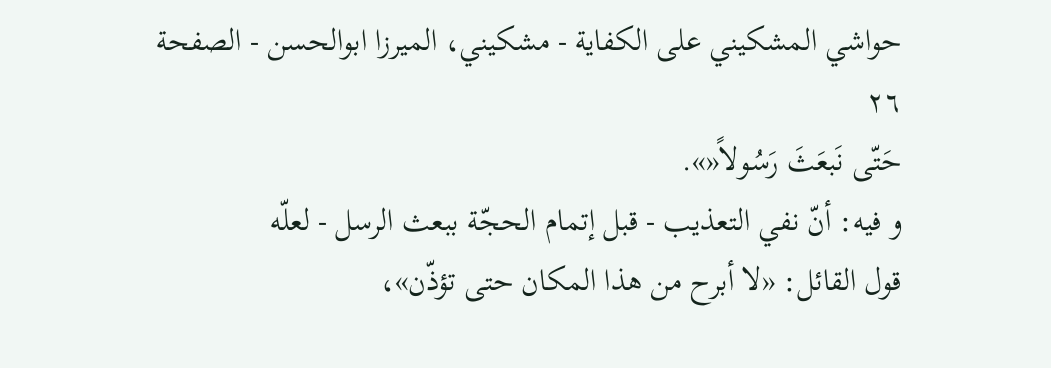حواشي المشكيني علی الكفاية - مشکیني، الميرزا ابوالحسن - الصفحة ٢٦
حَتّى نَبعَثَ رَسُولاً«».
و فيه: أنّ نفي التعذيب - قبل إتمام الحجّة ببعث الرسل - لعلّه
قول القائل: «لا أبرح من هذا المكان حتى تؤذّن»،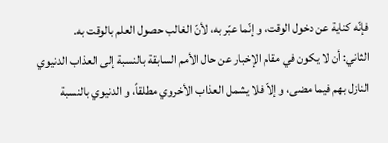فإنّه كناية عن دخول الوقت، و إنّما عبّر به، لأنّ الغالب حصول العلم بالوقت به.
الثاني: أن لا يكون في مقام الإخبار عن حال الأمم السابقة بالنسبة إلى العذاب الدنيوي النازل بهم فيما مضى، و إلاّ فلا يشمل العذاب الأخروي مطلقاً، و الدنيوي بالنسبة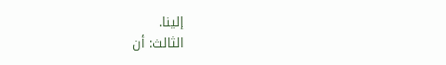إلينا.
الثالث: أن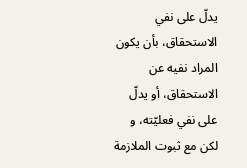يدلّ على نفي الاستحقاق، بأن يكون المراد نفيه عن الاستحقاق، أو يدلّ على نفي فعليّته، و لكن مع ثبوت الملازمة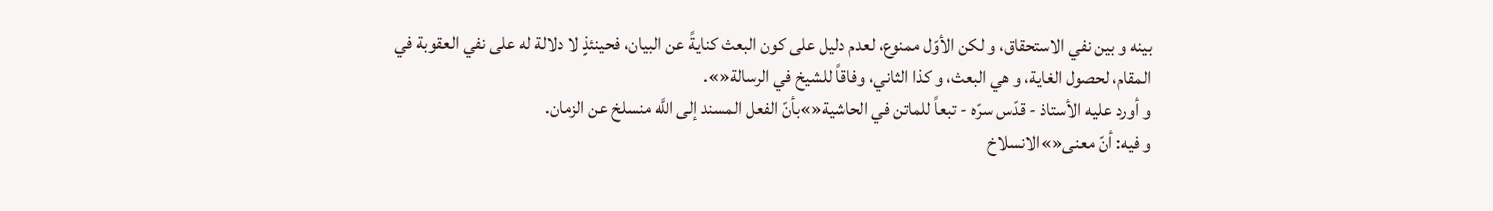بينه و بين نفي الاستحقاق، و لكن الأوّل ممنوع، لعدم دليل على كون البعث كنايةً عن البيان، فحينئذٍ لا دلالة له على نفي العقوبة في المقام، لحصول الغاية، و هي البعث، و كذا الثاني، وفاقاً للشيخ في الرسالة«».
و أورد عليه الأستاذ - قدّس سرّه - تبعاً للماتن في الحاشية«»بأنّ الفعل المسند إلى اللَّه منسلخ عن الزمان.
و فيه: أنّ معنى«»الانسلاخ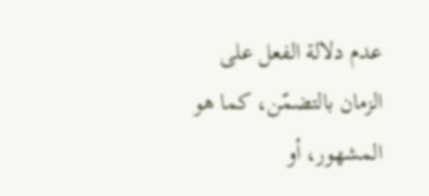عدم دلالة الفعل على الزمان بالتضمّن، كما هو المشهور، أو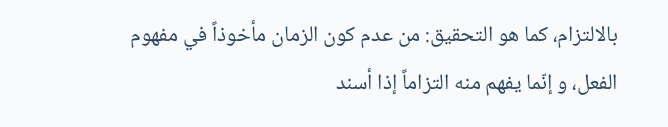بالالتزام، كما هو التحقيق: من عدم كون الزمان مأخوذاً في مفهوم الفعل، و إنّما يفهم منه التزاماً إذا أسند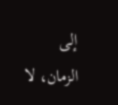إلى الزمان، لا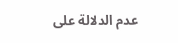عدم الدلالة على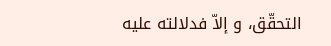التحقّق، و إلاّ فدلالته عليه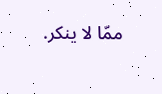ممّا لا ينكر.